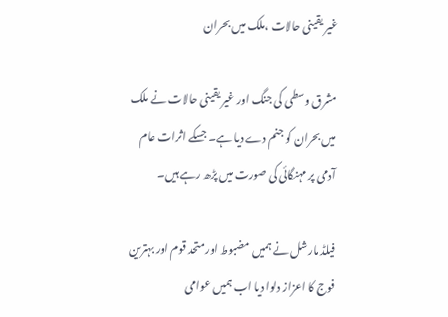غیر یقینی حالات ،ملک میں بحران

مشرق وسطی کی جنگ اور غیر یقینی حالات نے ملک میں بحران کو جنم دے دیا ہے۔ جسکے اثرات عام آدمی پر مہنگائی کی صورت میں پڑھ رہے ہیں۔

فیلڈ مارشل نے ہمیں مضبوط اور متحد قوم اور بہترین فوج کا اعزاز دلوا دیا اب ہمیں عوامی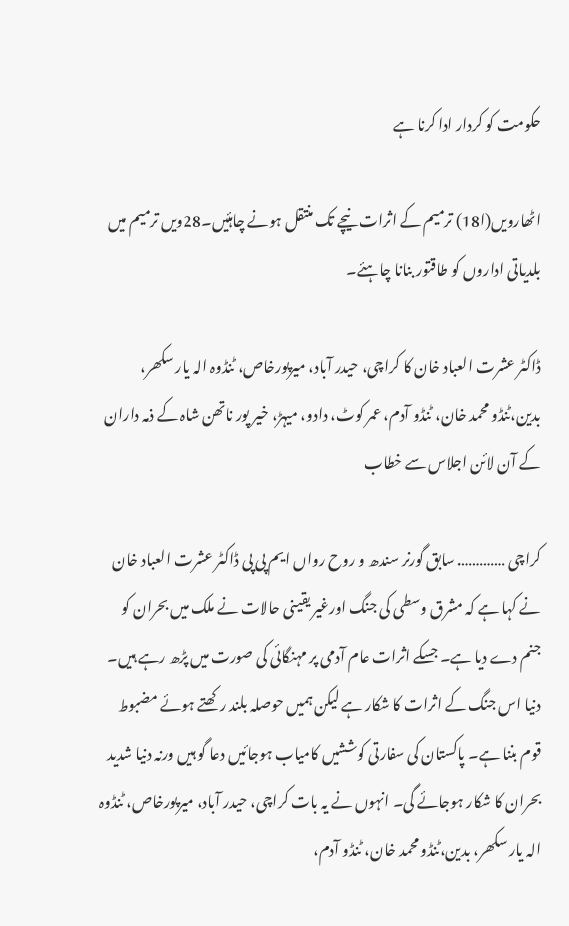حکومت کو کردار ادا کرنا ہے

اٹھارویں(ا18) ترمیم کے اثرات نیچے تک منتقل ہونے چاہئیں۔28ویں ترمیم میں بلدیاتی اداروں کو طاقتور بنانا چاہئے۔

ڈاکٹر عشرت العباد خان کا کراچی، حیدر آباد، میرپورخاص، ٹنڈوہ الہ یار سکھر، بدین،ٹنڈو محمد خان، ٹنڈو آدم، عمر کوٹ، دادو، میہڑ، خیر پور ناتھن شاہ کے ذمہ داران کے آن لائن اجلاس سے خطاب

کراچی …………. سابق گورنر سندھ و روح رواں ایم پی پی ڈاکٹر عشرت العباد خان نے کہا ہے کہ مشرق وسطی کی جنگ اورغیر یقینی حالات نے ملک میں بحران کو جنم دے دیا ہے۔ جسکے اثرات عام آدمی پر مہنگائی کی صورت میں پڑھ رہے ہیں۔ دنیا اس جنگ کے اثرات کا شکار ہے لیکن ہمیں حوصلہ بلند رکھتے ہوئے مضبوط قوم بننا ہے۔ پاکستان کی سفارتی کوششیں کامیاب ہوجائیں دعا گو ہیں ورنہ دنیا شدید بحران کا شکار ہوجائے گی۔ انہوں نے یہ بات کراچی، حیدر آباد، میرپورخاص، ٹنڈوہ الہ یار سکھر، بدین،ٹنڈو محمد خان، ٹنڈو آدم،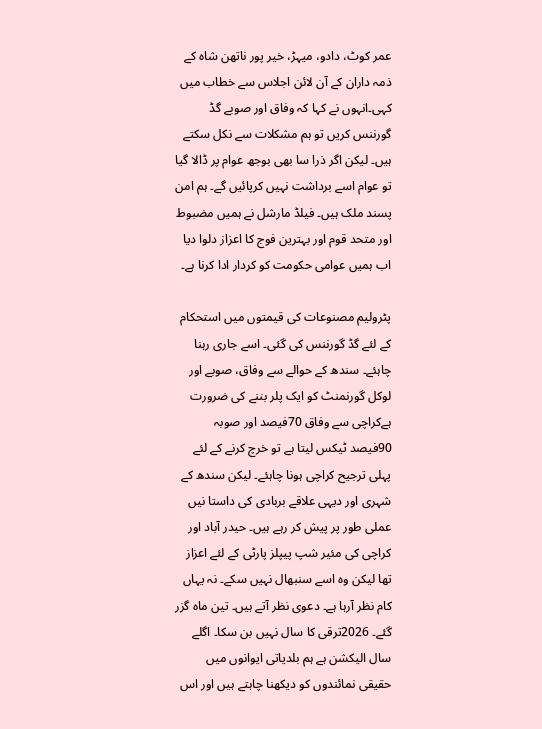عمر کوٹ، دادو، میہڑ، خیر پور ناتھن شاہ کے ذمہ داران کے آن لائن اجلاس سے خطاب میں کہی۔انہوں نے کہا کہ وفاق اور صوبے گڈ گورننس کریں تو ہم مشکلات سے نکل سکتے ہیں۔ لیکن اگر ذرا سا بھی بوجھ عوام پر ڈالا گیا تو عوام اسے برداشت نہیں کرپائیں گے۔ ہم امن پسند ملک ہیں۔ فیلڈ مارشل نے ہمیں مضبوط اور متحد قوم اور بہترین فوج کا اعزاز دلوا دیا اب ہمیں عوامی حکومت کو کردار ادا کرنا ہے۔

پٹرولیم مصنوعات کی قیمتوں میں استحکام کے لئے گڈ گورننس کی گئی۔ اسے جاری رہنا چاہئے۔ سندھ کے حوالے سے وفاق، صوبے اور لوکل گورنمنٹ کو ایک پلر بننے کی ضرورت ہےکراچی سے وفاق 70فیصد اور صوبہ 90فیصد ٹیکس لیتا ہے تو خرچ کرنے کے لئے پہلی ترجیح کراچی ہونا چاہئے۔ لیکن سندھ کے شہری اور دیہی علاقے بربادی کی داستا نیں عملی طور پر پیش کر رہے ہیں۔ حیدر آباد اور کراچی کی مئیر شپ پیپلز پارٹی کے لئے اعزاز تھا لیکن وہ اسے سنبھال نہیں سکے۔ نہ یہاں کام نظر آرہا ہے۔ دعوی نظر آتے ہیں۔ تین ماہ گزر گئے۔ 2026ترقی کا سال نہیں بن سکا۔ اگلے سال الیکشن ہے ہم بلدیاتی ایوانوں میں حقیقی نمائندوں کو دیکھنا چاہتے ہیں اور اس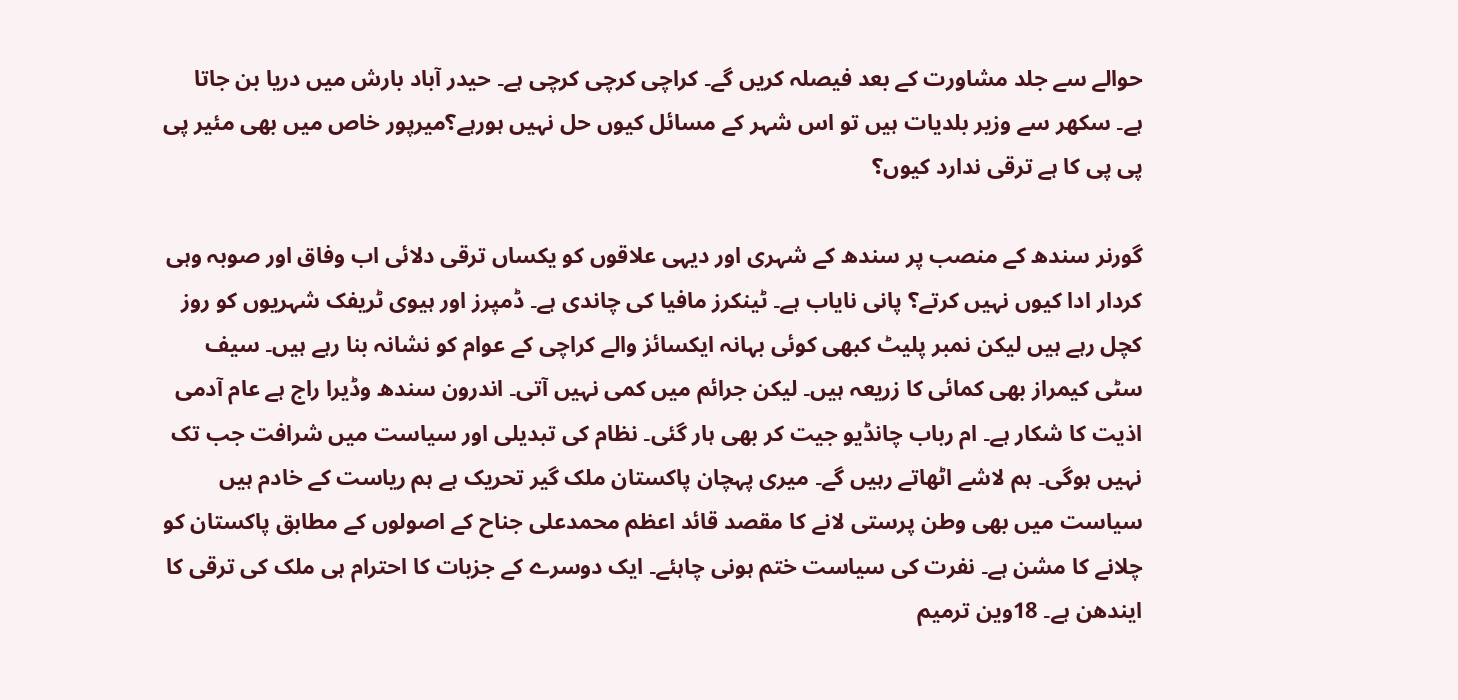حوالے سے جلد مشاورت کے بعد فیصلہ کریں گے۔ کراچی کرچی کرچی ہے۔ حیدر آباد بارش میں دریا بن جاتا ہے۔ سکھر سے وزیر بلدیات ہیں تو اس شہر کے مسائل کیوں حل نہیں ہورہے؟میرپور خاص میں بھی مئیر پی پی پی کا ہے ترقی ندارد کیوں؟

گورنر سندھ کے منصب پر سندھ کے شہری اور دیہی علاقوں کو یکساں ترقی دلائی اب وفاق اور صوبہ وہی کردار ادا کیوں نہیں کرتے؟ پانی نایاب ہے۔ ٹینکرز مافیا کی چاندی ہے۔ ڈمپرز اور ہیوی ٹریفک شہریوں کو روز کچل رہے ہیں لیکن نمبر پلیٹ کبھی کوئی بہانہ ایکسائز والے کراچی کے عوام کو نشانہ بنا رہے ہیں۔ سیف سٹی کیمراز بھی کمائی کا زریعہ ہیں۔ لیکن جرائم میں کمی نہیں آتی۔ اندرون سندھ وڈیرا راج ہے عام آدمی اذیت کا شکار ہے۔ ام رباب چانڈیو جیت کر بھی ہار گئی۔ نظام کی تبدیلی اور سیاست میں شرافت جب تک نہیں ہوگی۔ ہم لاشے اٹھاتے رہیں گے۔ میری پہچان پاکستان ملک گیر تحریک ہے ہم ریاست کے خادم ہیں سیاست میں بھی وطن پرستی لانے کا مقصد قائد اعظم محمدعلی جناح کے اصولوں کے مطابق پاکستان کو چلانے کا مشن ہے۔ نفرت کی سیاست ختم ہونی چاہئے۔ ایک دوسرے کے جزبات کا احترام ہی ملک کی ترقی کا ایندھن ہے۔ 18وین ترمیم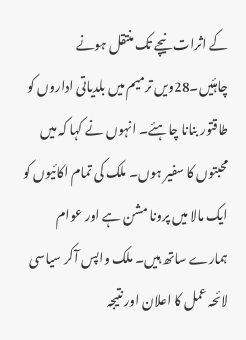کے اثرات نیچے تک منتقل ہونے چاہئیں۔28ویں ترمیم میں بلدیاتی اداروں کو طاقتور بنانا چاہئے۔ انہوں نے کہا کہ میں محبتوں کا سفیر ہوں۔ ملک کی تمام اکائیوں کو ایک مالا میں پرونا مشن ہے اور عوام ہمارے ساتھ ہیں۔ ملک واپس آکر سیاسی لائحہ عمل کا اعلان اور نتیجہ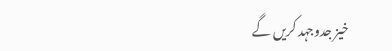خیز جدوجہد کریں گے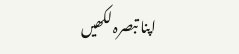اپنا تبصرہ لکھیں